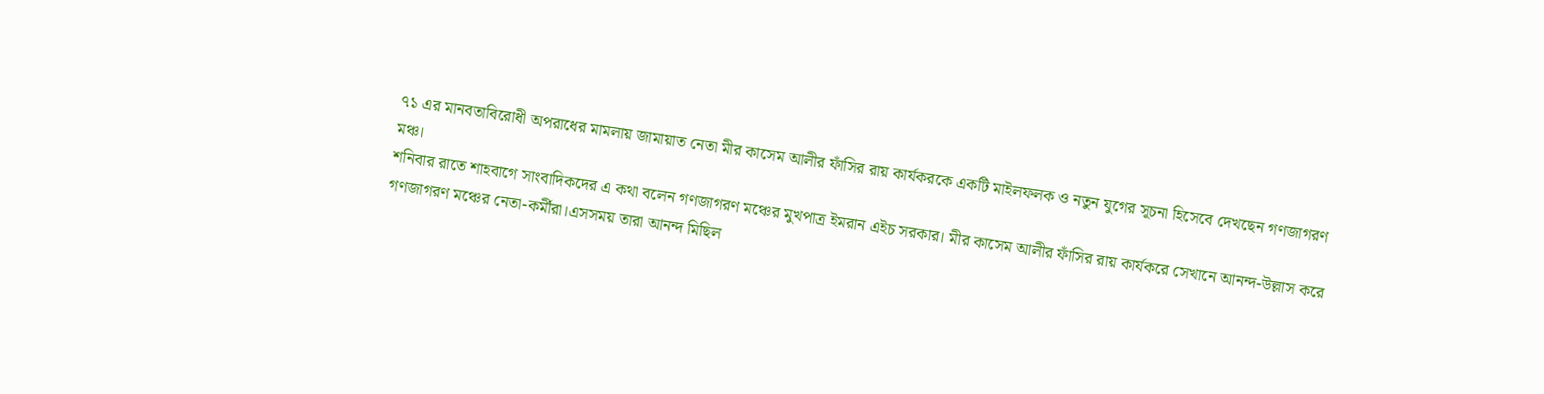৭১ এর মানবতাবিরোধী অপরাধের মামলায় জামায়াত নেতা মীর কাসেম আলীর ফাঁসির রায় কার্যকরকে একটি মাইলফলক ও নতুন যুগের সূচনা হিসেবে দেখছেন গণজাগরণ মঞ্চ।
শনিবার রাতে শাহবাগে সাংবাদিকদের এ কথা বলেন গণজাগরণ মঞ্চের মুখপাত্র ইমরান এইচ সরকার। মীর কাসেম আলীর ফাঁসির রায় কার্যকরে সেখানে আনন্দ-উল্লাস করে গণজাগরণ মঞ্চের নেতা-কর্মীরা।এসসময় তারা আনন্দ মিছিল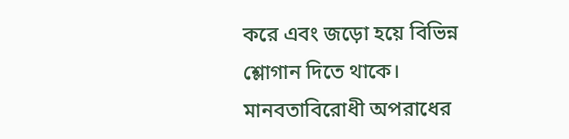করে এবং জড়ো হয়ে বিভিন্ন শ্লোগান দিতে থাকে।
মানবতাবিরোধী অপরাধের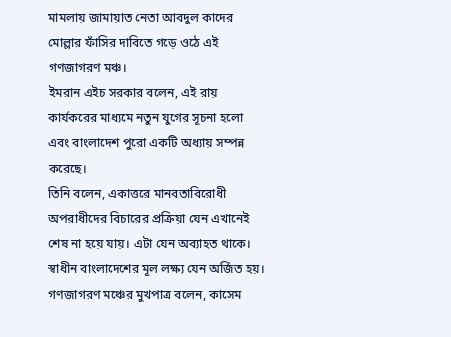মামলায় জামায়াত নেতা আবদুল কাদের মোল্লার ফাঁসির দাবিতে গড়ে ওঠে এই গণজাগরণ মঞ্চ।
ইমরান এইচ সরকার বলেন, এই রায় কার্যকরের মাধ্যমে নতুন যুগের সূচনা হলো এবং বাংলাদেশ পুরো একটি অধ্যায় সম্পন্ন করেছে।
তিনি বলেন, একাত্তরে মানবতাবিরোধী অপরাধীদের বিচারের প্রক্রিয়া যেন এখানেই শেষ না হয়ে যায়। এটা যেন অব্যাহত থাকে। স্বাধীন বাংলাদেশের মূল লক্ষ্য যেন অর্জিত হয়।
গণজাগরণ মঞ্চের মুখপাত্র বলেন, কাসেম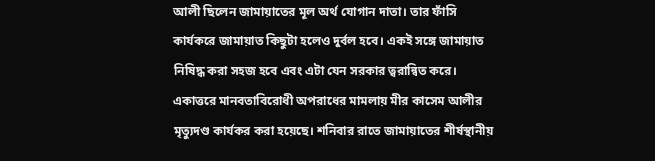আলী ছিলেন জামায়াতের মূল অর্থ যোগান দাতা। তার ফাঁসি কার্যকরে জামায়াত কিছুটা হলেও দুর্বল হবে। একই সঙ্গে জামায়াত নিষিদ্ধ করা সহজ হবে এবং এটা যেন সরকার ত্বরান্বিত করে।
একাত্তরে মানবতাবিরোধী অপরাধের মামলায় মীর কাসেম আলীর মৃত্যুদণ্ড কার্যকর করা হয়েছে। শনিবার রাতে জামায়াতের শীর্ষস্থানীয়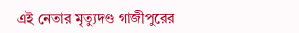এই নেতার মৃত্যুদণ্ড গাজীপুরের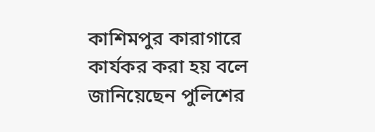কাশিমপুর কারাগারে কার্যকর করা হয় বলে জানিয়েছেন পুলিশের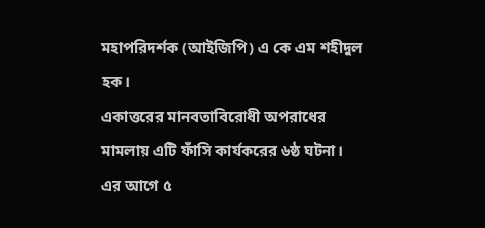মহাপরিদর্শক (আইজিপি) এ কে এম শহীদুল হক।
একাত্তরের মানবতাবিরোধী অপরাধের মামলায় এটি ফাঁসি কার্যকরের ৬ষ্ঠ ঘটনা। এর আগে ৫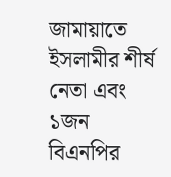জামায়াতে ইসলামীর শীর্ষ নেতা এবং ১জন বিএনপির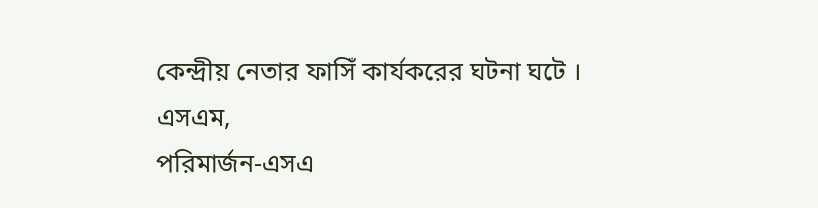কেন্দ্রীয় নেতার ফাসিঁ কার্যকরের ঘটনা ঘটে ।
এসএম,
পরিমার্জন-এসএ